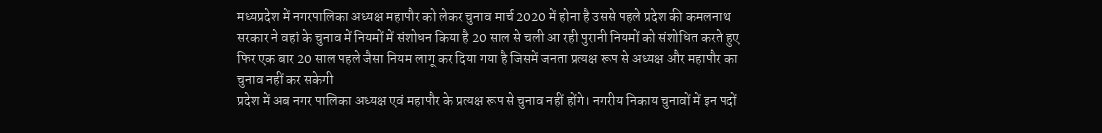मध्यप्रदेश में नगरपालिका अध्यक्ष महापौर को लेकर चुनाव मार्च 2020 में होना है उससे पहले प्रदेश की कमलनाथ सरकार ने वहां के चुनाव में नियमों में संशोधन किया है 20 साल से चली आ रही पुरानी नियमों को संशोधित करते हुए फिर एक बार 20 साल पहले जैसा नियम लागू कर दिया गया है जिसमें जनता प्रत्यक्ष रूप से अध्यक्ष और महापौर का चुनाव नहीं कर सकेगी
प्रदेश में अब नगर पालिका अध्यक्ष एवं महापौर के प्रत्यक्ष रूप से चुनाव नहीं होंगे। नगरीय निकाय चुनावों में इन पदों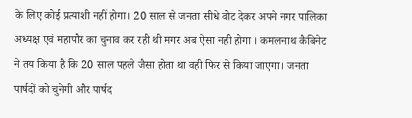के लिए कोई प्रत्याशी नहीं होगा। 20 साल से जनता सीधे वोट देकर अपने नगर पालिका अध्यक्ष एवं महापौर का चुनाव कर रही थी मगर अब ऐसा नही होगा । कमलनाथ कैबिनेट ने तय किया है कि 20 साल पहले जैसा होता था वही फिर से किया जाएगा। जनता पार्षदों को चुनेगी और पार्षद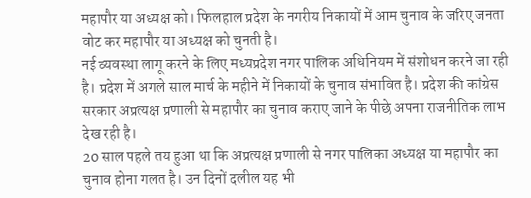महापौर या अध्यक्ष को। फिलहाल प्रदेश के नगरीय निकायों में आम चुनाव के जरिए जनता वोट कर महापौर या अध्यक्ष को चुनती है।
नई व्यवस्था लागू करने के लिए मध्यप्रदेश नगर पालिक अधिनियम में संशोधन करने जा रही है। प्रदेश में अगले साल मार्च के महीने में निकायों के चुनाव संभावित है। प्रदेश की कांग्रेस सरकार अप्रत्यक्ष प्रणाली से महापौर का चुनाव कराए जाने के पीछे अपना राजनीतिक लाभ देख रही है।
20 साल पहले तय हुआ था कि अप्रत्यक्ष प्रणाली से नगर पालिका अध्यक्ष या महापौर का चुनाव होना गलत है। उन दिनों दलील यह भी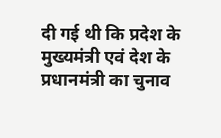दी गई थी कि प्रदेश के मुख्यमंत्री एवं देश के प्रधानमंत्री का चुनाव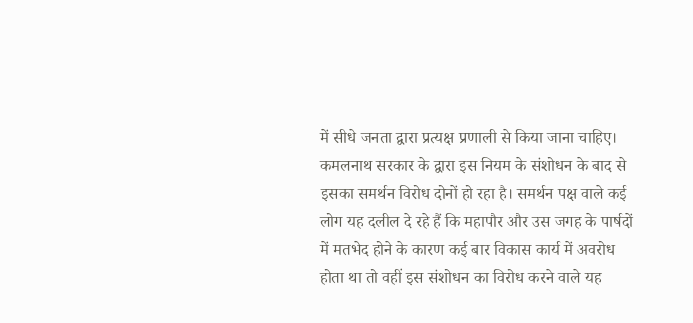में सीधे जनता द्वारा प्रत्यक्ष प्रणाली से किया जाना चाहिए।
कमलनाथ सरकार के द्वारा इस नियम के संशोधन के बाद से इसका समर्थन विरोध दोनों हो रहा है। समर्थन पक्ष वाले कई लोग यह दलील दे रहे हैं कि महापौर और उस जगह के पार्षदों में मतभेद होने के कारण कई बार विकास कार्य में अवरोध होता था तो वहीं इस संशोधन का विरोध करने वाले यह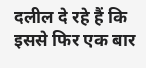दलील दे रहे हैं कि इससे फिर एक बार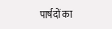पार्षदों का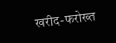खरीद-फरोख्त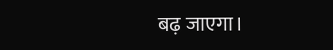बढ़ जाएगा।